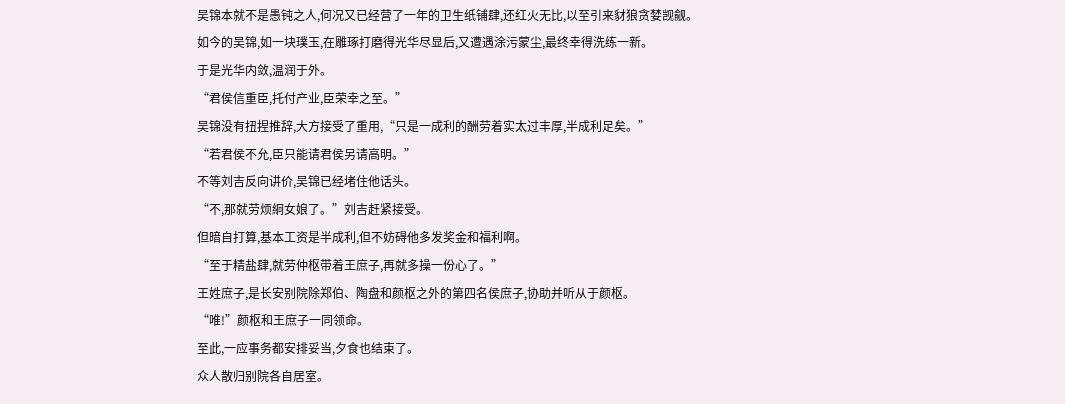吴锦本就不是愚钝之人,何况又已经营了一年的卫生纸铺肆,还红火无比,以至引来豺狼贪婪觊觎。
如今的吴锦,如一块璞玉,在雕琢打磨得光华尽显后,又遭遇涂污蒙尘,最终幸得洗练一新。
于是光华内敛,温润于外。
“君侯信重臣,托付产业,臣荣幸之至。”
吴锦没有扭捏推辞,大方接受了重用,“只是一成利的酬劳着实太过丰厚,半成利足矣。”
“若君侯不允,臣只能请君侯另请高明。”
不等刘吉反向讲价,吴锦已经堵住他话头。
“不,那就劳烦絅女娘了。”刘吉赶紧接受。
但暗自打算,基本工资是半成利,但不妨碍他多发奖金和福利啊。
“至于精盐肆,就劳仲枢带着王庶子,再就多操一份心了。”
王姓庶子,是长安别院除郑伯、陶盘和颜枢之外的第四名侯庶子,协助并听从于颜枢。
“唯!”颜枢和王庶子一同领命。
至此,一应事务都安排妥当,夕食也结束了。
众人散归别院各自居室。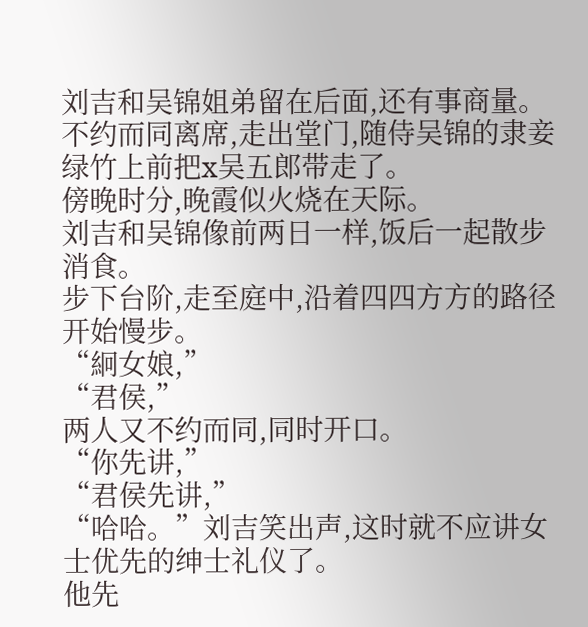刘吉和吴锦姐弟留在后面,还有事商量。
不约而同离席,走出堂门,随侍吴锦的隶妾绿竹上前把x吴五郎带走了。
傍晚时分,晚霞似火烧在天际。
刘吉和吴锦像前两日一样,饭后一起散步消食。
步下台阶,走至庭中,沿着四四方方的路径开始慢步。
“絅女娘,”
“君侯,”
两人又不约而同,同时开口。
“你先讲,”
“君侯先讲,”
“哈哈。”刘吉笑出声,这时就不应讲女士优先的绅士礼仪了。
他先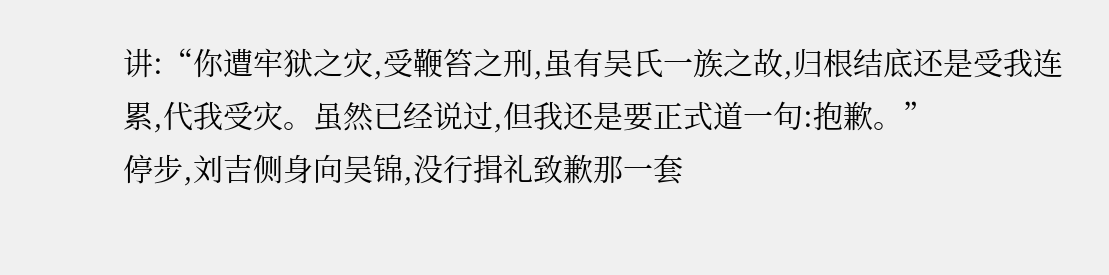讲:“你遭牢狱之灾,受鞭笞之刑,虽有吴氏一族之故,归根结底还是受我连累,代我受灾。虽然已经说过,但我还是要正式道一句:抱歉。”
停步,刘吉侧身向吴锦,没行揖礼致歉那一套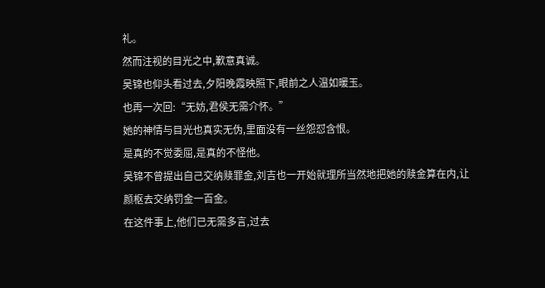礼。
然而注视的目光之中,歉意真诚。
吴锦也仰头看过去,夕阳晚霞映照下,眼前之人温如暖玉。
也再一次回:“无妨,君侯无需介怀。”
她的神情与目光也真实无伪,里面没有一丝怨怼含恨。
是真的不觉委屈,是真的不怪他。
吴锦不曾提出自己交纳赎罪金,刘吉也一开始就理所当然地把她的赎金算在内,让颜枢去交纳罚金一百金。
在这件事上,他们已无需多言,过去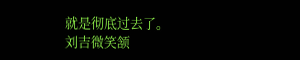就是彻底过去了。
刘吉微笑颔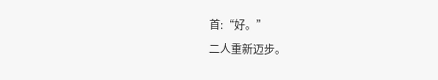首:“好。”
二人重新迈步。